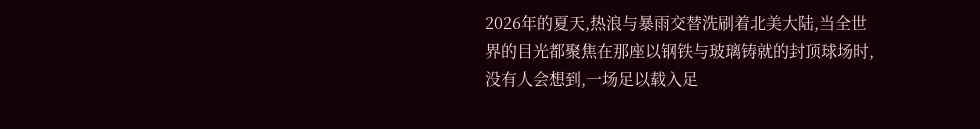2026年的夏天,热浪与暴雨交替洗刷着北美大陆,当全世界的目光都聚焦在那座以钢铁与玻璃铸就的封顶球场时,没有人会想到,一场足以载入足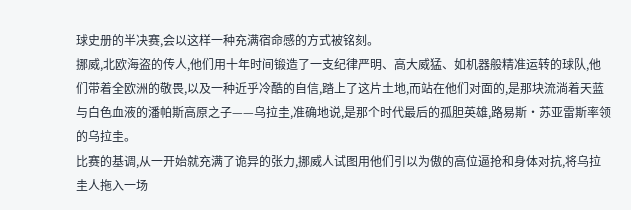球史册的半决赛,会以这样一种充满宿命感的方式被铭刻。
挪威,北欧海盗的传人,他们用十年时间锻造了一支纪律严明、高大威猛、如机器般精准运转的球队,他们带着全欧洲的敬畏,以及一种近乎冷酷的自信,踏上了这片土地,而站在他们对面的,是那块流淌着天蓝与白色血液的潘帕斯高原之子——乌拉圭,准确地说,是那个时代最后的孤胆英雄,路易斯·苏亚雷斯率领的乌拉圭。
比赛的基调,从一开始就充满了诡异的张力,挪威人试图用他们引以为傲的高位逼抢和身体对抗,将乌拉圭人拖入一场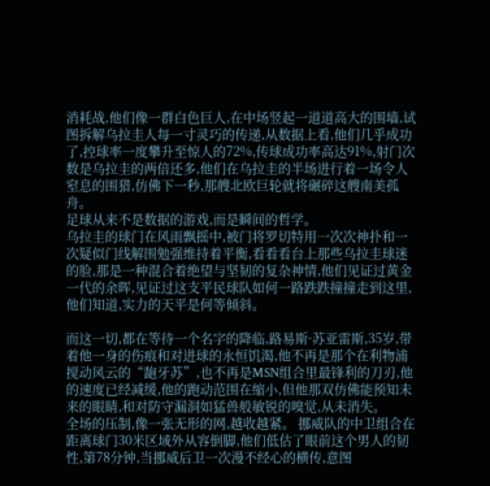消耗战,他们像一群白色巨人,在中场竖起一道道高大的围墙,试图拆解乌拉圭人每一寸灵巧的传递,从数据上看,他们几乎成功了,控球率一度攀升至惊人的72%,传球成功率高达91%,射门次数是乌拉圭的两倍还多,他们在乌拉圭的半场进行着一场令人窒息的围猎,仿佛下一秒,那艘北欧巨轮就将碾碎这艘南美孤舟。
足球从来不是数据的游戏,而是瞬间的哲学。
乌拉圭的球门在风雨飘摇中,被门将罗切特用一次次神扑和一次疑似门线解围勉强维持着平衡,看看看台上那些乌拉圭球迷的脸,那是一种混合着绝望与坚韧的复杂神情,他们见证过黄金一代的余晖,见证过这支平民球队如何一路跌跌撞撞走到这里,他们知道,实力的天平是何等倾斜。

而这一切,都在等待一个名字的降临,路易斯·苏亚雷斯,35岁,带着他一身的伤痕和对进球的永恒饥渴,他不再是那个在利物浦搅动风云的“龅牙苏”,也不再是MSN组合里最锋利的刀刃,他的速度已经减缓,他的跑动范围在缩小,但他那双仿佛能预知未来的眼睛,和对防守漏洞如猛兽般敏锐的嗅觉,从未消失。
全场的压制,像一张无形的网,越收越紧。 挪威队的中卫组合在距离球门30米区域外从容倒脚,他们低估了眼前这个男人的韧性,第78分钟,当挪威后卫一次漫不经心的横传,意图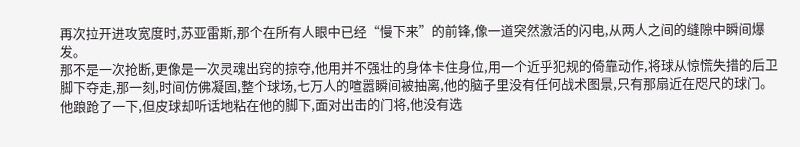再次拉开进攻宽度时,苏亚雷斯,那个在所有人眼中已经“慢下来”的前锋,像一道突然激活的闪电,从两人之间的缝隙中瞬间爆发。
那不是一次抢断,更像是一次灵魂出窍的掠夺,他用并不强壮的身体卡住身位,用一个近乎犯规的倚靠动作,将球从惊慌失措的后卫脚下夺走,那一刻,时间仿佛凝固,整个球场,七万人的喧嚣瞬间被抽离,他的脑子里没有任何战术图景,只有那扇近在咫尺的球门。
他踉跄了一下,但皮球却听话地粘在他的脚下,面对出击的门将,他没有选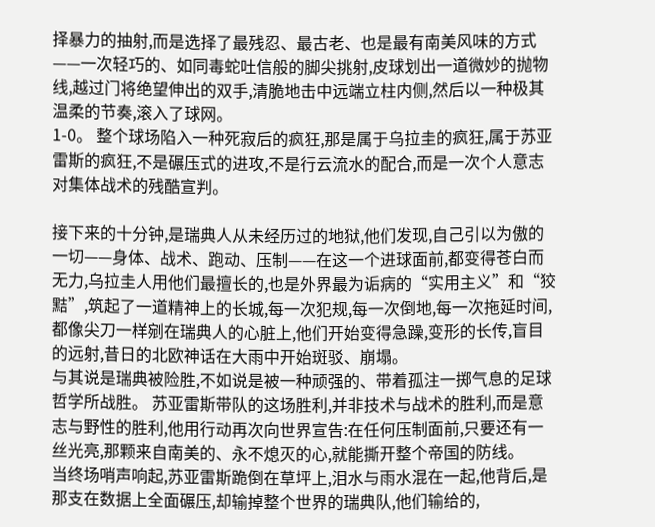择暴力的抽射,而是选择了最残忍、最古老、也是最有南美风味的方式——一次轻巧的、如同毒蛇吐信般的脚尖挑射,皮球划出一道微妙的抛物线,越过门将绝望伸出的双手,清脆地击中远端立柱内侧,然后以一种极其温柔的节奏,滚入了球网。
1-0。 整个球场陷入一种死寂后的疯狂,那是属于乌拉圭的疯狂,属于苏亚雷斯的疯狂,不是碾压式的进攻,不是行云流水的配合,而是一次个人意志对集体战术的残酷宣判。

接下来的十分钟,是瑞典人从未经历过的地狱,他们发现,自己引以为傲的一切——身体、战术、跑动、压制——在这一个进球面前,都变得苍白而无力,乌拉圭人用他们最擅长的,也是外界最为诟病的“实用主义”和“狡黠”,筑起了一道精神上的长城,每一次犯规,每一次倒地,每一次拖延时间,都像尖刀一样剜在瑞典人的心脏上,他们开始变得急躁,变形的长传,盲目的远射,昔日的北欧神话在大雨中开始斑驳、崩塌。
与其说是瑞典被险胜,不如说是被一种顽强的、带着孤注一掷气息的足球哲学所战胜。 苏亚雷斯带队的这场胜利,并非技术与战术的胜利,而是意志与野性的胜利,他用行动再次向世界宣告:在任何压制面前,只要还有一丝光亮,那颗来自南美的、永不熄灭的心,就能撕开整个帝国的防线。
当终场哨声响起,苏亚雷斯跪倒在草坪上,泪水与雨水混在一起,他背后,是那支在数据上全面碾压,却输掉整个世界的瑞典队,他们输给的,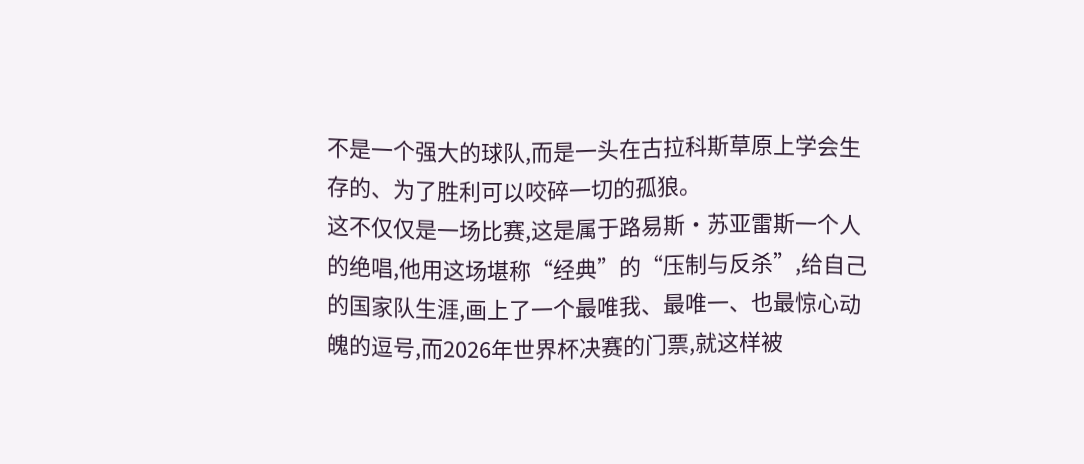不是一个强大的球队,而是一头在古拉科斯草原上学会生存的、为了胜利可以咬碎一切的孤狼。
这不仅仅是一场比赛,这是属于路易斯·苏亚雷斯一个人的绝唱,他用这场堪称“经典”的“压制与反杀”,给自己的国家队生涯,画上了一个最唯我、最唯一、也最惊心动魄的逗号,而2026年世界杯决赛的门票,就这样被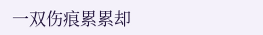一双伤痕累累却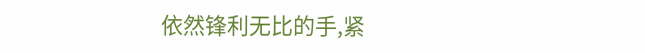依然锋利无比的手,紧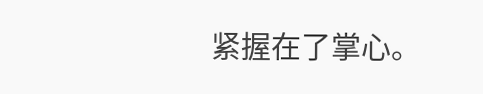紧握在了掌心。